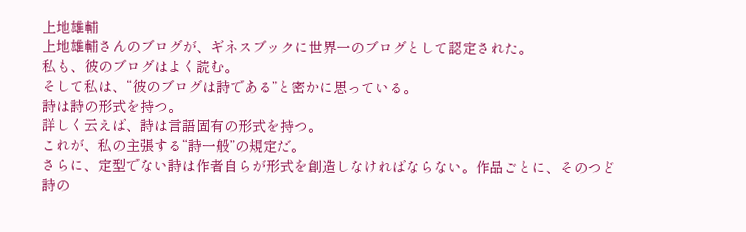上地雄輔
上地雄輔さんのブログが、ギネスブックに世界一のブログとして認定された。
私も、彼のブログはよく読む。
そして私は、“彼のブログは詩である”と密かに思っている。
詩は詩の形式を持つ。
詳しく云えば、詩は言語固有の形式を持つ。
これが、私の主張する“詩一般”の規定だ。
さらに、定型でない詩は作者自らが形式を創造しなければならない。作品ごとに、そのつど詩の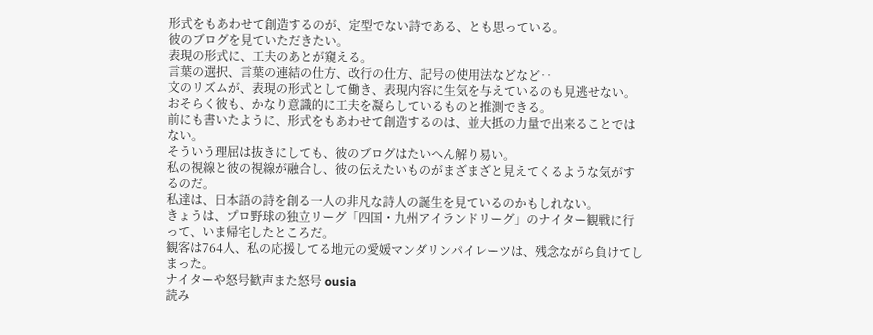形式をもあわせて創造するのが、定型でない詩である、とも思っている。
彼のブログを見ていただきたい。
表現の形式に、工夫のあとが窺える。
言葉の選択、言葉の連結の仕方、改行の仕方、記号の使用法などなど‥
文のリズムが、表現の形式として働き、表現内容に生気を与えているのも見逃せない。
おそらく彼も、かなり意識的に工夫を凝らしているものと推測できる。
前にも書いたように、形式をもあわせて創造するのは、並大抵の力量で出来ることではない。
そういう理屈は抜きにしても、彼のブログはたいへん解り易い。
私の視線と彼の視線が融合し、彼の伝えたいものがまざまざと見えてくるような気がするのだ。
私達は、日本語の詩を創る一人の非凡な詩人の誕生を見ているのかもしれない。
きょうは、プロ野球の独立リーグ「四国・九州アイランドリーグ」のナイター観戦に行って、いま帰宅したところだ。
観客は764人、私の応援してる地元の愛媛マンダリンパイレーツは、残念ながら負けてしまった。
ナイターや怒号歓声また怒号 ousia
読み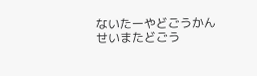ないたーやどごうかんせいまたどごう